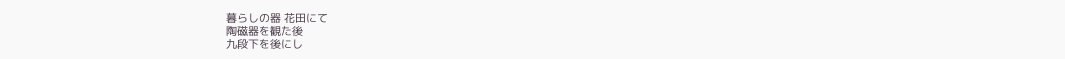暮らしの器 花田にて
陶磁器を観た後
九段下を後にし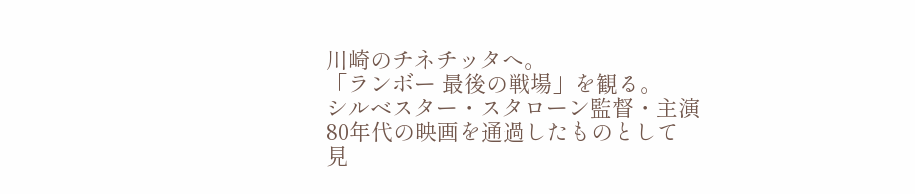川崎のチネチッタへ。
「ランボー 最後の戦場」を観る。
シルベスター・スタローン監督・主演
80年代の映画を通過したものとして
見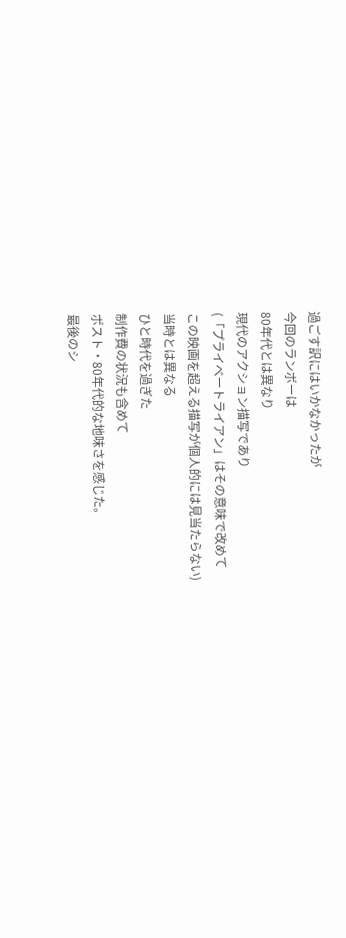過ごす訳にはいかなかったが
今回のランボーは
80年代とは異なり
現代のアクション描写であり
(「プライベートライアン」はその意味で改めて
この映画を超える描写が個人的には見当たらない)
当時とは異なる
ひと時代を過ぎた
制作費の状況も含めて
ポスト・80年代的な地味さを感じた。
最後のシ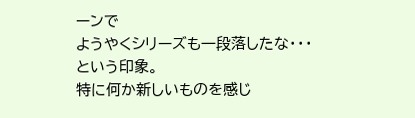ーンで
ようやくシリーズも一段落したな・・・という印象。
特に何か新しいものを感じ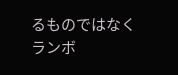るものではなく
ランボ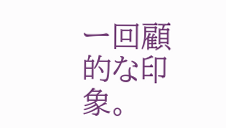ー回顧的な印象。